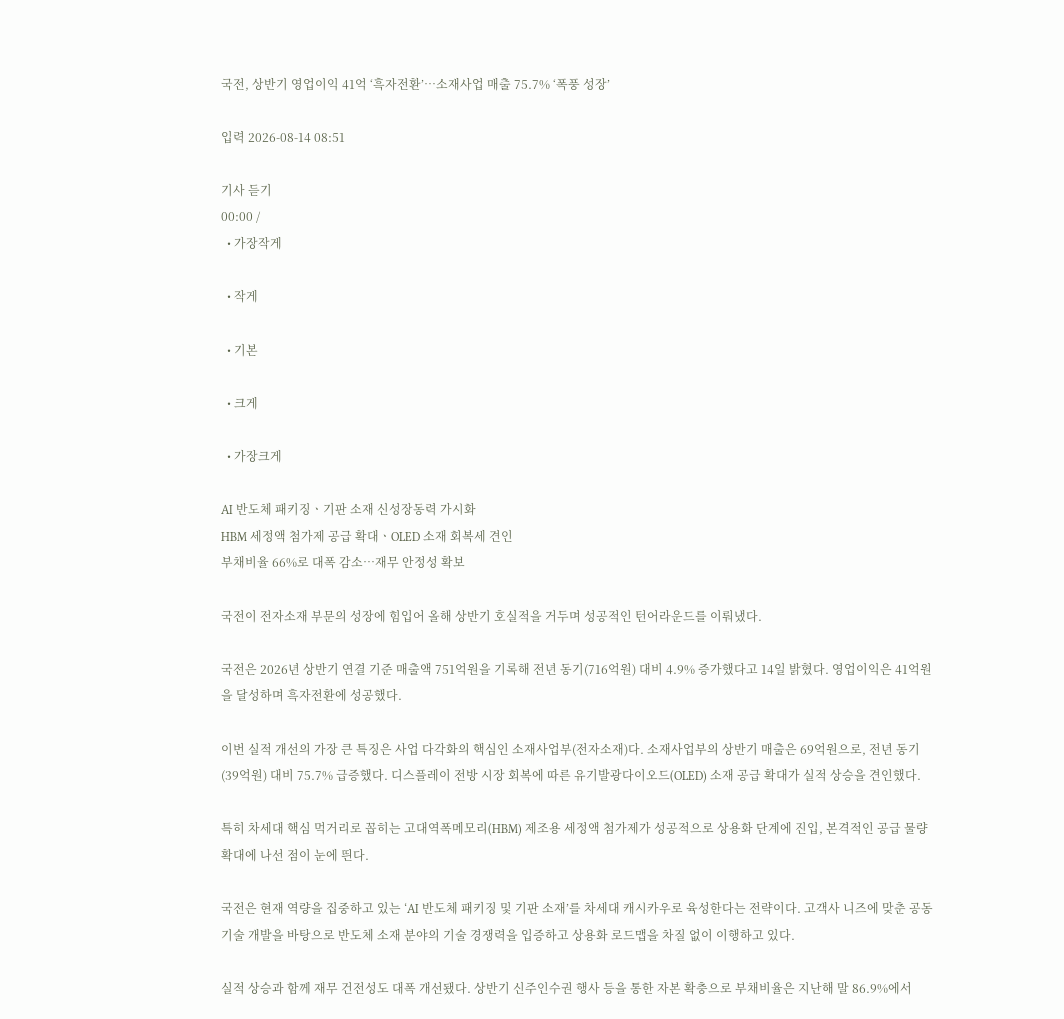국전, 상반기 영업이익 41억 ‘흑자전환’…소재사업 매출 75.7% ‘폭풍 성장’

입력 2026-08-14 08:51

기사 듣기
00:00 /
  • 가장작게

  • 작게

  • 기본

  • 크게

  • 가장크게

AI 반도체 패키징ㆍ기판 소재 신성장동력 가시화
HBM 세정액 첨가제 공급 확대ㆍOLED 소재 회복세 견인
부채비율 66%로 대폭 감소…재무 안정성 확보

국전이 전자소재 부문의 성장에 힘입어 올해 상반기 호실적을 거두며 성공적인 턴어라운드를 이뤄냈다.

국전은 2026년 상반기 연결 기준 매출액 751억원을 기록해 전년 동기(716억원) 대비 4.9% 증가했다고 14일 밝혔다. 영업이익은 41억원을 달성하며 흑자전환에 성공했다.

이번 실적 개선의 가장 큰 특징은 사업 다각화의 핵심인 소재사업부(전자소재)다. 소재사업부의 상반기 매출은 69억원으로, 전년 동기(39억원) 대비 75.7% 급증했다. 디스플레이 전방 시장 회복에 따른 유기발광다이오드(OLED) 소재 공급 확대가 실적 상승을 견인했다.

특히 차세대 핵심 먹거리로 꼽히는 고대역폭메모리(HBM) 제조용 세정액 첨가제가 성공적으로 상용화 단계에 진입, 본격적인 공급 물량 확대에 나선 점이 눈에 띈다.

국전은 현재 역량을 집중하고 있는 ‘AI 반도체 패키징 및 기판 소재’를 차세대 캐시카우로 육성한다는 전략이다. 고객사 니즈에 맞춘 공동 기술 개발을 바탕으로 반도체 소재 분야의 기술 경쟁력을 입증하고 상용화 로드맵을 차질 없이 이행하고 있다.

실적 상승과 함께 재무 건전성도 대폭 개선됐다. 상반기 신주인수권 행사 등을 통한 자본 확충으로 부채비율은 지난해 말 86.9%에서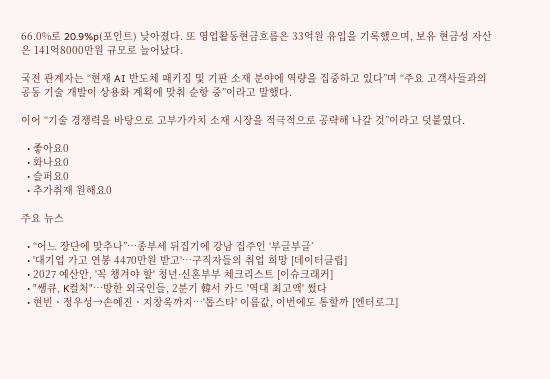66.0%로 20.9%p(포인트) 낮아졌다. 또 영업활동현금흐름은 33억원 유입을 기록했으며, 보유 현금성 자산은 141억8000만원 규모로 늘어났다.

국전 관계자는 “현재 AI 반도체 패키징 및 기판 소재 분야에 역량을 집중하고 있다”며 “주요 고객사들과의 공동 기술 개발이 상용화 계획에 맞춰 순항 중”이라고 말했다.

이어 “기술 경쟁력을 바탕으로 고부가가치 소재 시장을 적극적으로 공략해 나갈 것”이라고 덧붙였다.

  • 좋아요0
  • 화나요0
  • 슬퍼요0
  • 추가취재 원해요0

주요 뉴스

  • “어느 장단에 맞추나”⋯종부세 뒤집기에 강남 집주인 ‘부글부글’
  • '대기업 가고 연봉 4470만원 받고'…구직자들의 취업 희망 [데이터클립]
  • 2027 예산안, '꼭 챙겨야 할' 청년·신혼부부 체크리스트 [이슈크래커]
  • "쌩큐, K컬처"⋯방한 외국인들, 2분기 韓서 카드 '역대 최고액' 썼다
  • 현빈ㆍ정우성→손예진ㆍ지창욱까지⋯'톱스타' 이름값, 이번에도 통할까 [엔터로그]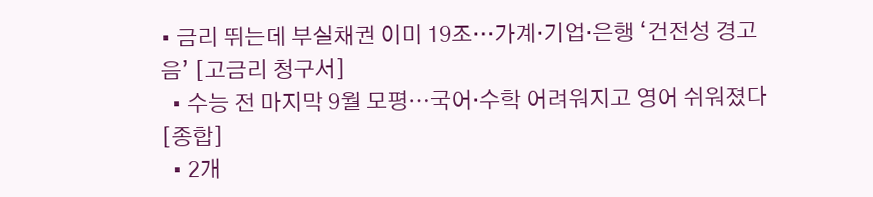• 금리 뛰는데 부실채권 이미 19조…가계·기업·은행 ‘건전성 경고음’ [고금리 청구서]
  • 수능 전 마지막 9월 모평⋯국어·수학 어려워지고 영어 쉬워졌다 [종합]
  • 2개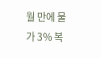월 만에 물가 3% 복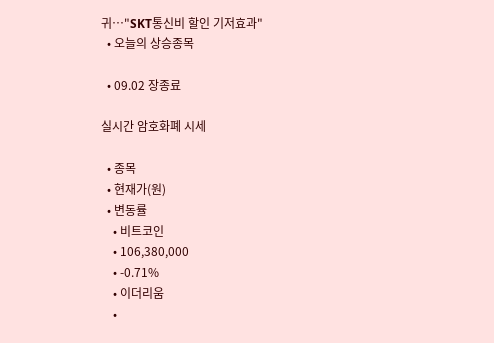귀…"SKT통신비 할인 기저효과"
  • 오늘의 상승종목

  • 09.02 장종료

실시간 암호화폐 시세

  • 종목
  • 현재가(원)
  • 변동률
    • 비트코인
    • 106,380,000
    • -0.71%
    • 이더리움
    •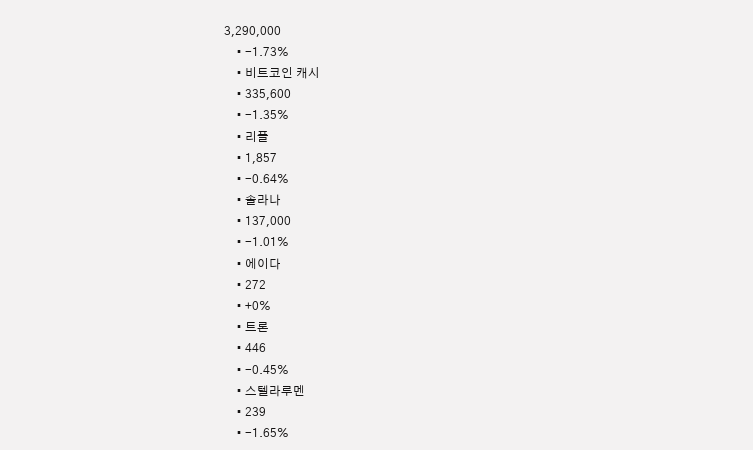3,290,000
    • -1.73%
    • 비트코인 캐시
    • 335,600
    • -1.35%
    • 리플
    • 1,857
    • -0.64%
    • 솔라나
    • 137,000
    • -1.01%
    • 에이다
    • 272
    • +0%
    • 트론
    • 446
    • -0.45%
    • 스텔라루멘
    • 239
    • -1.65%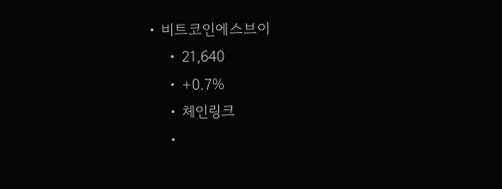• 비트코인에스브이
    • 21,640
    • +0.7%
    • 체인링크
    •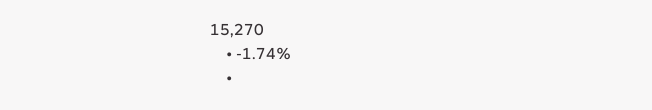15,270
    • -1.74%
    •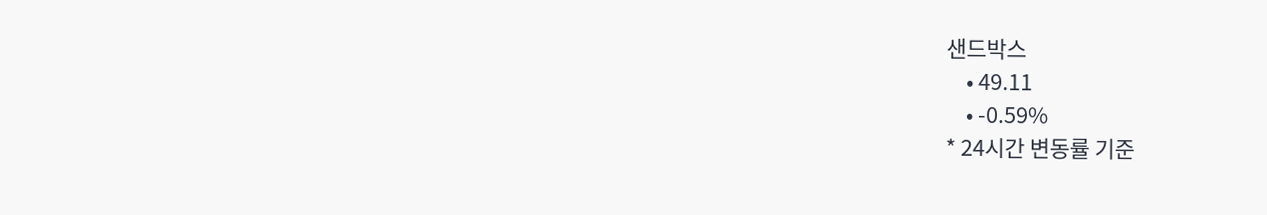샌드박스
    • 49.11
    • -0.59%
* 24시간 변동률 기준